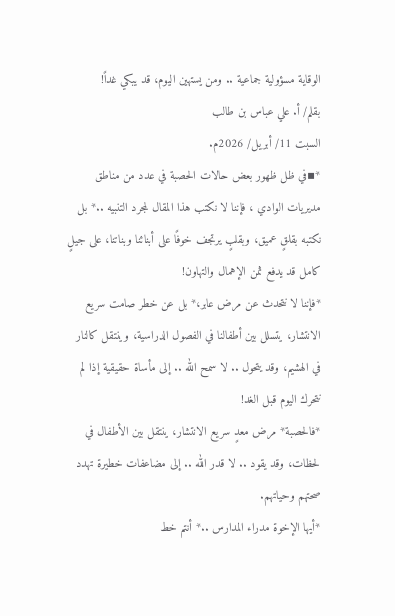الوقاية مسؤولية جماعية .. ومن يستهين اليوم، قد يبكي غداً!
بقلم/ أ. علي عباس بن طالب
السبت 11/ أبريل/ 2026م.
*▪في ظل ظهور بعض حالات الحصبة في عدد من مناطق مديريات الوادي ، فإننا لا نكتب هذا المقال لمجرد التنبيه ..* بل نكتبه بقلقٍ عميق، وبقلبٍ يرتجف خوفًا على أبنائنا وبناتنا، على جيلٍ كامل قد يدفع ثمن الإهمال والتهاون!
*فإننا لا نتحدث عن مرض عابر،* بل عن خطر صامت سريع الانتشار، يتسلل بين أطفالنا في الفصول الدراسية، وينتقل كالنار في الهشيم، وقد يتحول .. لا سمح الله .. إلى مأساة حقيقية إذا لم نتحرك اليوم قبل الغد!
*فالحصبة* مرض معدٍ سريع الانتشار، ينتقل بين الأطفال في لحظات، وقد يقود .. لا قدر الله .. إلى مضاعفات خطيرة تهدد صحتهم وحياتهم.
*أيها الإخوة مدراء المدارس ..* أنتم خط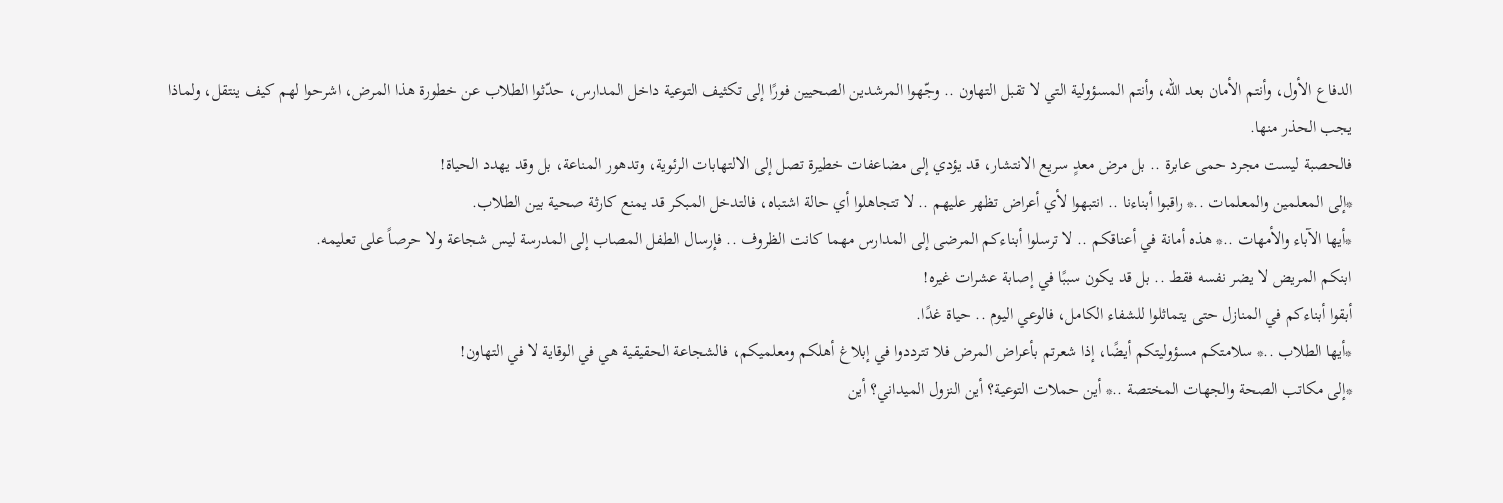الدفاع الأول، وأنتم الأمان بعد الله، وأنتم المسؤولية التي لا تقبل التهاون .. وجّهوا المرشدين الصحيين فورًا إلى تكثيف التوعية داخل المدارس، حدّثوا الطلاب عن خطورة هذا المرض، اشرحوا لهم كيف ينتقل، ولماذا يجب الحذر منها.
فالحصبة ليست مجرد حمى عابرة .. بل مرض معدٍ سريع الانتشار، قد يؤدي إلى مضاعفات خطيرة تصل إلى الالتهابات الرئوية، وتدهور المناعة، بل وقد يهدد الحياة!
*إلى المعلمين والمعلمات ..* راقبوا أبناءنا .. انتبهوا لأي أعراض تظهر عليهم .. لا تتجاهلوا أي حالة اشتباه، فالتدخل المبكر قد يمنع كارثة صحية بين الطلاب.
*أيها الآباء والأمهات ..* هذه أمانة في أعناقكم .. لا ترسلوا أبناءكم المرضى إلى المدارس مهما كانت الظروف .. فإرسال الطفل المصاب إلى المدرسة ليس شجاعة ولا حرصاً على تعليمه.
ابنكم المريض لا يضر نفسه فقط .. بل قد يكون سببًا في إصابة عشرات غيره!
أبقوا أبناءكم في المنازل حتى يتماثلوا للشفاء الكامل، فالوعي اليوم .. حياة غدًا.
*أيها الطلاب ..* سلامتكم مسؤوليتكم أيضًا، إذا شعرتم بأعراض المرض فلا تترددوا في إبلاغ أهلكم ومعلميكم، فالشجاعة الحقيقية هي في الوقاية لا في التهاون!
*إلى مكاتب الصحة والجهات المختصة ..* أين حملات التوعية؟ أين النزول الميداني؟ أين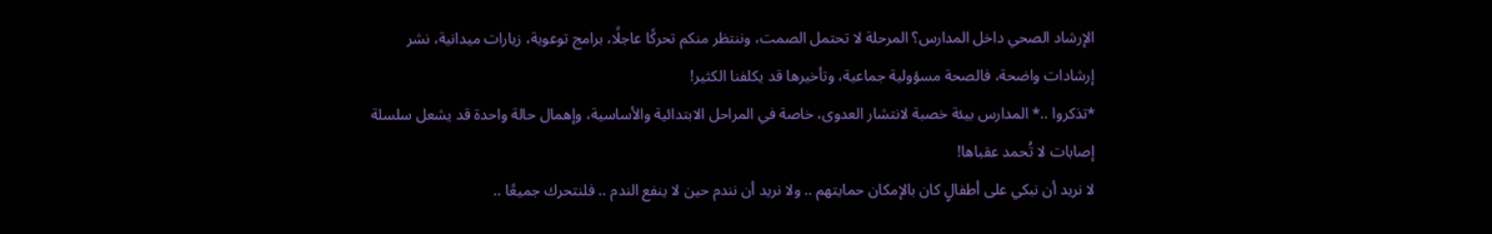الإرشاد الصحي داخل المدارس؟ المرحلة لا تحتمل الصمت، وننتظر منكم تحركًا عاجلًا، برامج توعوية، زيارات ميدانية، نشر إرشادات واضحة، فالصحة مسؤولية جماعية، وتأخيرها قد يكلفنا الكثير!
*تذكروا ..* المدارس بيئة خصبة لانتشار العدوى، خاصة في المراحل الابتدائية والأساسية، وإهمال حالة واحدة قد يشعل سلسلة إصابات لا تُحمد عقباها!
لا نريد أن نبكي على أطفالٍ كان بالإمكان حمايتهم .. ولا نريد أن نندم حين لا ينفع الندم .. فلنتحرك جميعًا ..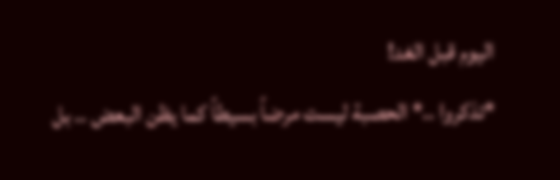اليوم قبل الغد!
*تذكروا ..* الحصبة ليست مرضاً بسيطاً كما يظن البعض .. بل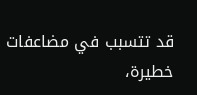قد تتسبب في مضاعفات خطيرة،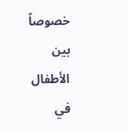خصوصاً بين الأطفال في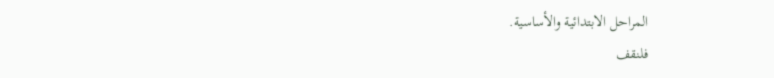المراحل الابتدائية والأساسية.
فلنقف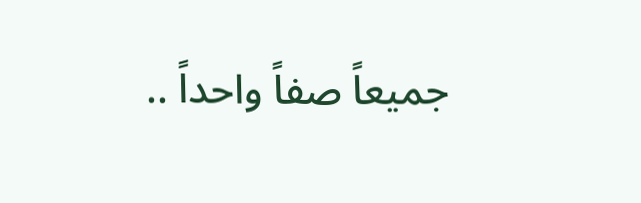جميعاً صفاً واحداً ..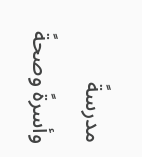مدرسةً وأسرةً وصحةً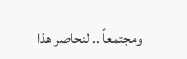ومجتمعاً .. لنحاصر هذا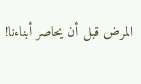المرض قبل أن يحاصر أبناءنا!